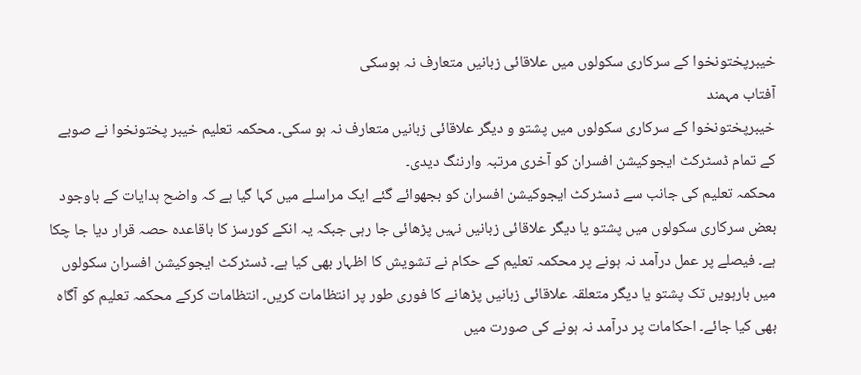خیبرپختونخوا کے سرکاری سکولوں میں علاقائی زبانیں متعارف نہ ہوسکی
آفتاب مہمند
خیبرپختونخوا کے سرکاری سکولوں میں پشتو و دیگر علاقائی زبانیں متعارف نہ ہو سکی۔ محکمہ تعلیم خیبر پختونخوا نے صوبے کے تمام ڈسٹرکٹ ایجوکیشن افسران کو آخری مرتبہ وارننگ دیدی۔
محکمہ تعلیم کی جانب سے ڈسٹرکٹ ایجوکیشن افسران کو بجھوائے گئے ایک مراسلے میں کہا گیا ہے کہ واضح ہدایات کے باوجود بعض سرکاری سکولوں میں پشتو یا دیگر علاقائی زبانیں نہیں پڑھائی جا رہی جبکہ یہ انکے کورسز کا باقاعدہ حصہ قرار دیا جا چکا ہے۔ فیصلے پر عمل درآمد نہ ہونے پر محکمہ تعلیم کے حکام نے تشویش کا اظہار بھی کیا ہے۔ ڈسٹرکٹ ایجوکیشن افسران سکولوں میں بارہویں تک پشتو یا دیگر متعلقہ علاقائی زبانیں پڑھانے کا فوری طور پر انتظامات کریں۔ انتظامات کرکے محکمہ تعلیم کو آگاہ بھی کیا جائے۔ احکامات پر درآمد نہ ہونے کی صورت میں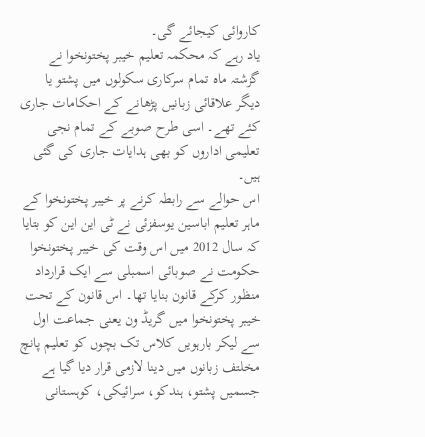کاروائی کیجائے گی۔
یاد رہے کہ محکمہ تعلیم خیبر پختونخوا نے گزشتہ ماہ تمام سرکاری سکولوں میں پشتو یا دیگر علاقائی زبانیں پڑھانے کے احکامات جاری کئے تھے۔ اسی طرح صوبے کے تمام نجی تعلیمی اداروں کو بھی ہدایات جاری کی گئی ہیں۔
اس حوالے سے رابطہ کرنے پر خیبر پختونخوا کے ماہر تعلیم اباسین یوسفزئی نے ٹی این این کو بتایا کہ سال 2012 میں اس وقت کی خیبر پختونخوا حکومت نے صوبائی اسمبلی سے ایک قرارداد منظور کرکے قانون بنایا تھا۔ اس قانون کے تحت خیبر پختونخوا میں گریڈ ون یعنی جماعت اول سے لیکر بارہویں کلاس تک بچوں کو تعلیم پانچ مخلتف زبانوں میں دینا لازمی قرار دیا گیا ہے جسمیں پشتو، ہندکو، سرائیکی، کوہستانی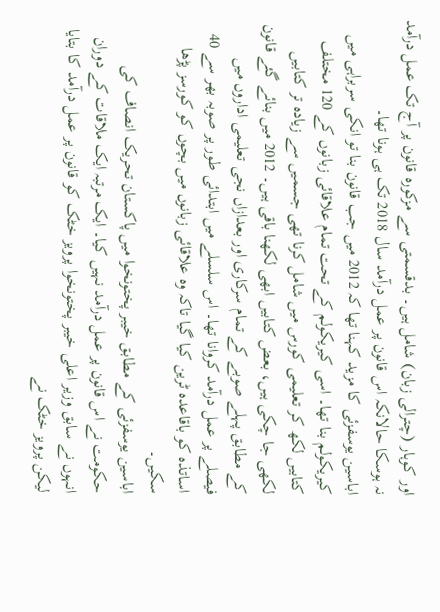اور کوہار (چترالی زبان) شامل ہیں۔ بدقسمتی سے مزکورہ قانون پر آج تک عمل درآمد نہ ہوسکا حالانکہ اس قانون پر عمل درآمد سال 2018 تک ہی ہونا تھا۔
اباسین یوسفزئی کا مزید کہنا تھا کہ 2012 میں جب قانون بنا تو انکی سربراہی میں کیریکولم بنا تھا۔ اسی کیریکولم کے تحت تمام علاقائی زبانوں کے 120 مختلف کتابیں لکھ کر تعلیمی کورس میں شامل کرنا تھی جسمیں سے زیادہ تر کتابیں لکھی جا چکی ہیں، بعض کتابیں ابھی لکھنا باقی ہیں۔ 2012 میں بنائے گئے قانون کے مطابق پہلے صوبے کے تمام سرکاری اور بعدازاں نجی تعلیمی اداروں میں فیصلے پر عمل درآمد کروانا تھا۔ اس سلسلے میں ابتدائی طور پر صوبہ بھر سے 40 اساتذہ کو باقاعدہ ٹرین کیا گیا تاکہ وہ علاقائی زبانوں میں بچوں کو کورسز پڑھا سکیں۔
اباسین یوسفزئی کے مطابق خیبر پختونخوا میں پاکستان تحریک انصاف کی حکومت نے اس قانون پر عمل درآمد نہیں کیا۔ ایک مرتبہ ایک ملاقات کے دوران انہوں نے سابق وزیر اعلی خیبر پختونخوا پرویز خٹک کو قانون پر عمل درآمد کا بتایا لیکن پرویز خٹک نے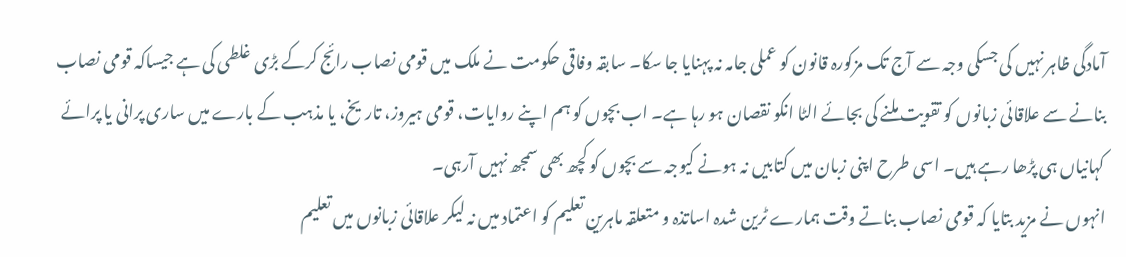آمادگی ظاہر نہیں کی جسکی وجہ سے آج تک مزکورہ قانون کو عملی جامہ نہ پہنایا جا سکا۔ سابقہ وفاقی حکومت نے ملک میں قومی نصاب رائج کرکے بڑی غلطی کی ہے جیساکہ قومی نصاب بنانے سے علاقائی زبانوں کو تقویت ملنے کی بجائے الٹا انکو نقصان ہو رہا ہے۔ اب بچوں کو ہم اپنے روایات، قومی ہیروز، تاریخ، يا مذہب کے بارے میں ساری پرانی یا پرائے کہانیاں ہی پڑھا رہے ہیں۔ اسی طرح اپنی زبان میں کتابیں نہ ہونے کیوجہ سے بچوں کو کچھ بھی سمجھ نہیں آرہی۔
انہوں نے مزید بتایا کہ قومی نصاب بناتے وقت ہمارے ٹرین شدہ اساتذہ و متعلقہ ماہرین تعلیم کو اعتماد میں نہ لیکر علاقائی زبانوں میں تعلیم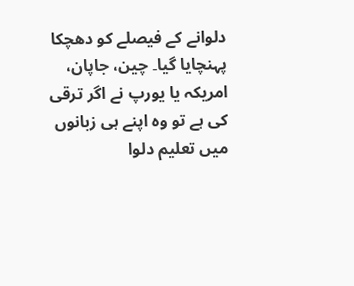دلوانے کے فیصلے کو دھچکا پہنچایا گیا۔ چین، جاپان، امریکہ یا یورپ نے اگر ترقی کی ہے تو وہ اپنے ہی زبانوں میں تعلیم دلوا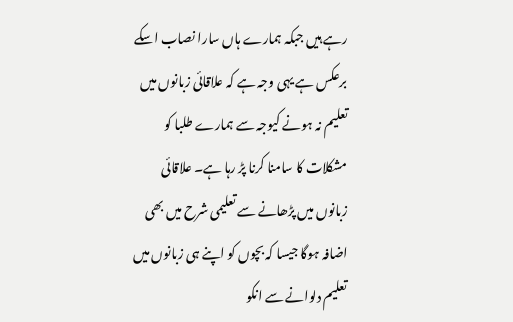رہے ہیں جبکہ ہمارے ہاں سارا نصاب اسکے برعکس ہے یہی وجہ ہے کہ علاقائی زبانوں میں تعلیم نہ ہونے کیوجہ سے ہمارے طلبا کو مشکلات کا سامنا کرنا پڑ رہا ہے۔ علاقائی زبانوں میں پڑھانے سے تعلیمی شرح میں بھی اضافہ ہوگا جیسا کہ بچوں کو اپنے ہی زبانوں میں تعلیم دلوانے سے انکو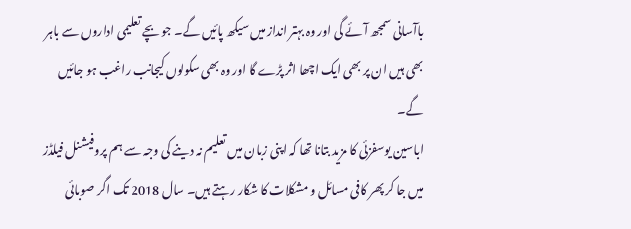باآسانی سمجھ آئے گی اور وہ بہتر انداز میں سیکھ پائیں گے۔ جو بچے تعلیمی اداروں سے باہر بھی ہیں ان پر بھی ایک اچھا اثر پڑے گا اور وہ بھی سکولوں کیجانب راغب ہو جائیں گے۔
اباسین یوسفزئی کا مزید بتانا تھا کہ اپنی زبان میں تعلیم نہ دینے کی وجہ سے ہم پروفیشنل فیلڈز میں جا کر پھر کافی مسائل و مشکلات کا شکار رہتے ہیں۔ سال 2018 تک اگر صوبائی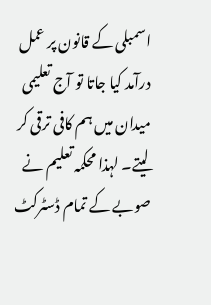اسمبلی کے قانون پر عمل درآمد کیا جاتا تو آج تعلیمی میدان میں ہم کافی ترقی کر لیتے۔ لہذا محکمہ تعلیم نے صوبے کے تمام ڈسٹرکٹ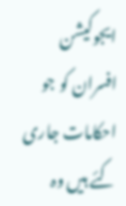ایجوکیشن افسران کو جو احکامات جاری کئے ہیں وہ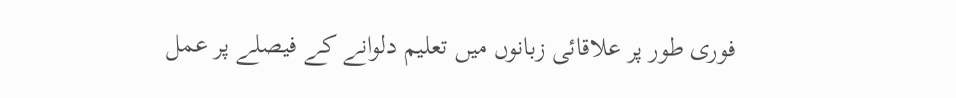فوری طور پر علاقائی زبانوں میں تعلیم دلوانے کے فیصلے پر عمل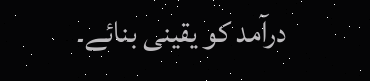درآمد کو یقینی بنائے۔